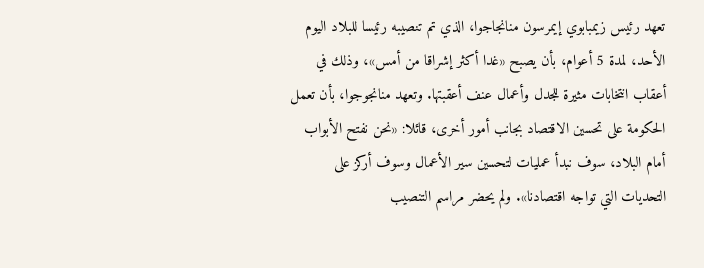تعهد رئيس زيمبابوي إيمرسون منانجاجوا، الذي تم تنصيبه رئيسا للبلاد اليوم الأحد، لمدة 5 أعوام، بأن يصبح «غدا أكثر إشراقا من أمس»، وذلك في أعقاب انتخابات مثيرة للجدل وأعمال عنف أعقبتها. وتعهد منانجوجوا، بأن تعمل الحكومة على تحسين الاقتصاد بجانب أمور أخرى، قائلا: «نحن نفتح الأبواب أمام البلاد، سوف نبدأ عمليات لتحسين سير الأعمال وسوف أركز على التحديات التي تواجه اقتصادنا». ولم يحضر مراسم التنصيب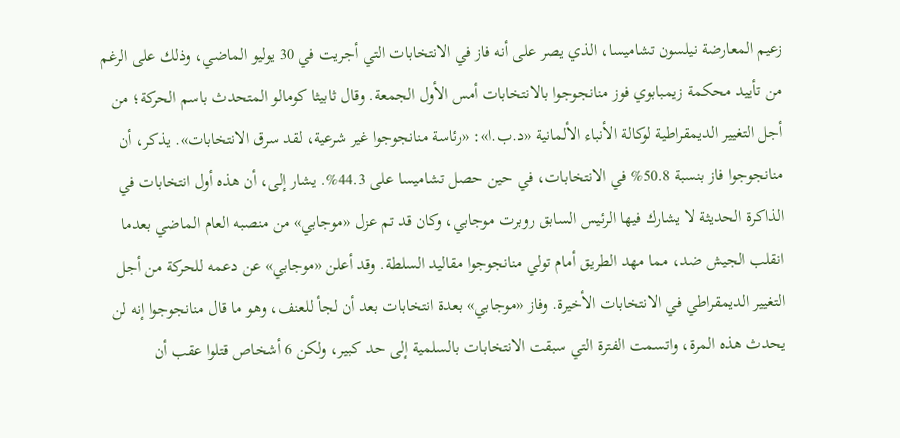زعيم المعارضة نيلسون تشاميسا، الذي يصر على أنه فاز في الانتخابات التي أجريت في 30 يوليو الماضي، وذلك على الرغم من تأييد محكمة زيمبابوي فوز منانجوجوا بالانتخابات أمس الأول الجمعة. وقال ثابيثا كومالو المتحدث باسم الحركة؛ من أجل التغيير الديمقراطية لوكالة الأنباء الألمانية «د.ب.ا»: «رئاسة منانجوجوا غير شرعية، لقد سرق الانتخابات». يذكر، أن منانجوجوا فاز بنسبة 50.8% في الانتخابات، في حين حصل تشاميسا على 44.3%. يشار إلى، أن هذه أول انتخابات في الذاكرة الحديثة لا يشارك فيها الرئيس السابق روبرت موجابي، وكان قد تم عزل «موجابي» من منصبه العام الماضي بعدما انقلب الجيش ضد، مما مهد الطريق أمام تولي منانجوجوا مقاليد السلطة. وقد أعلن «موجابي» عن دعمه للحركة من أجل التغيير الديمقراطي في الانتخابات الأخيرة. وفاز «موجابي» بعدة انتخابات بعد أن لجأ للعنف، وهو ما قال منانجوجوا إنه لن يحدث هذه المرة، واتسمت الفترة التي سبقت الانتخابات بالسلمية إلى حد كبير، ولكن 6 أشخاص قتلوا عقب أن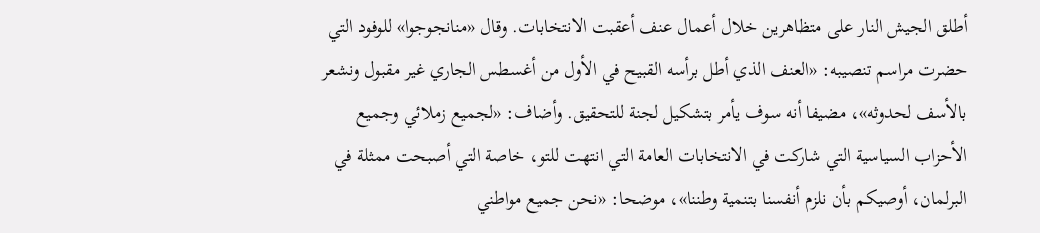أطلق الجيش النار على متظاهرين خلال أعمال عنف أعقبت الانتخابات. وقال «منانجوجوا» للوفود التي حضرت مراسم تنصيبه: «العنف الذي أطل برأسه القبيح في الأول من أغسطس الجاري غير مقبول ونشعر بالأسف لحدوثه»، مضيفا أنه سوف يأمر بتشكيل لجنة للتحقيق. وأضاف: «لجميع زملائي وجميع الأحزاب السياسية التي شاركت في الانتخابات العامة التي انتهت للتو، خاصة التي أصبحت ممثلة في البرلمان، أوصيكم بأن نلزم أنفسنا بتنمية وطننا»، موضحا: «نحن جميع مواطني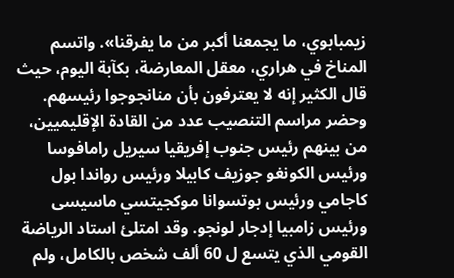زيمبابوي، ما يجمعنا أكبر من ما يفرقنا». واتسم المناخ في هراري، معقل المعارضة، بكآبة اليوم، حيث قال الكثير إنه لا يعترفون بأن منانجوجوا رئيسهم. وحضر مراسم التنصيب عدد من القادة الإقليميين، من بينهم رئيس جنوب إفريقيا سيريل رامافوسا ورئيس الكونغو جوزيف كابيلا ورئيس رواندا بول كاجامي ورئيس بوتسوانا موكجيتسي ماسيسى ورئيس زامبيا إدجار لونجو. وقد امتلئ استاد الرياضة القومي الذي يتسع ل 60 ألف شخص بالكامل، ولم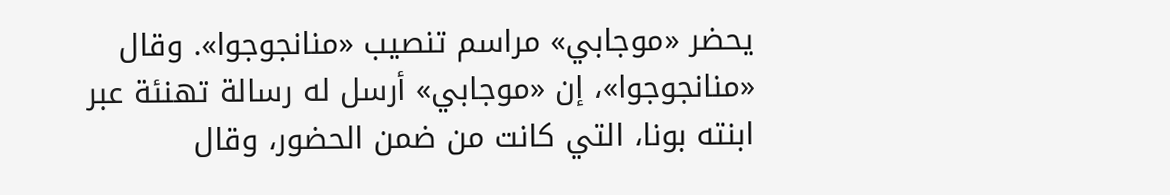يحضر «موجابي» مراسم تنصيب «منانجوجوا». وقال «منانجوجوا»، إن «موجابي» أرسل له رسالة تهنئة عبر ابنته بونا، التي كانت من ضمن الحضور، وقال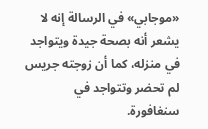«موجابي» في الرسالة إنه لا يشعر أنه بصحة جيدة ويتواجد في منزله، كما أن زوجته جريس لم تحضر وتتواجد في سنغافورة.